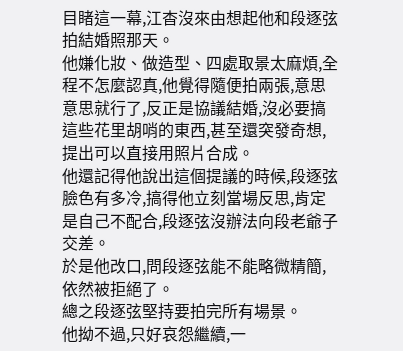目睹這一幕,江杳沒來由想起他和段逐弦拍結婚照那天。
他嫌化妝、做造型、四處取景太麻煩,全程不怎麼認真,他覺得隨便拍兩張,意思意思就行了,反正是協議結婚,沒必要搞這些花里胡哨的東西,甚至還突發奇想,提出可以直接用照片合成。
他還記得他說出這個提議的時候,段逐弦臉色有多冷,搞得他立刻當場反思,肯定是自己不配合,段逐弦沒辦法向段老爺子交差。
於是他改口,問段逐弦能不能略微精簡,依然被拒絕了。
總之段逐弦堅持要拍完所有場景。
他拗不過,只好哀怨繼續,一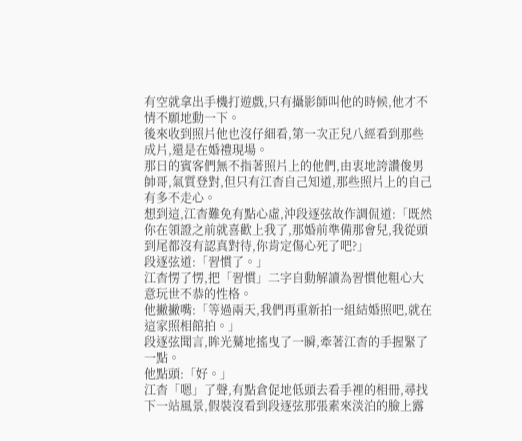有空就拿出手機打遊戲,只有攝影師叫他的時候,他才不情不願地動一下。
後來收到照片他也沒仔細看,第一次正兒八經看到那些成片,還是在婚禮現場。
那日的賓客們無不指著照片上的他們,由衷地誇讚俊男帥哥,氣質登對,但只有江杳自己知道,那些照片上的自己有多不走心。
想到這,江杳難免有點心虛,沖段逐弦故作調侃道:「既然你在領證之前就喜歡上我了,那婚前準備那會兒,我從頭到尾都沒有認真對待,你肯定傷心死了吧?」
段逐弦道:「習慣了。」
江杳愣了愣,把「習慣」二字自動解讀為習慣他粗心大意玩世不恭的性格。
他撇撇嘴:「等過兩天,我們再重新拍一組結婚照吧,就在這家照相館拍。」
段逐弦聞言,眸光驀地搖曳了一瞬,牽著江杳的手握緊了一點。
他點頭:「好。」
江杳「嗯」了聲,有點倉促地低頭去看手裡的相冊,尋找下一站風景,假裝沒看到段逐弦那張素來淡泊的臉上露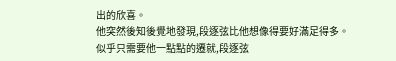出的欣喜。
他突然後知後覺地發現,段逐弦比他想像得要好滿足得多。
似乎只需要他一點點的遷就,段逐弦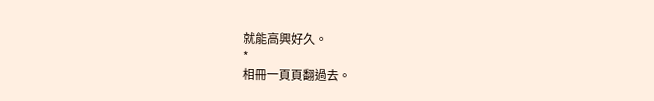就能高興好久。
*
相冊一頁頁翻過去。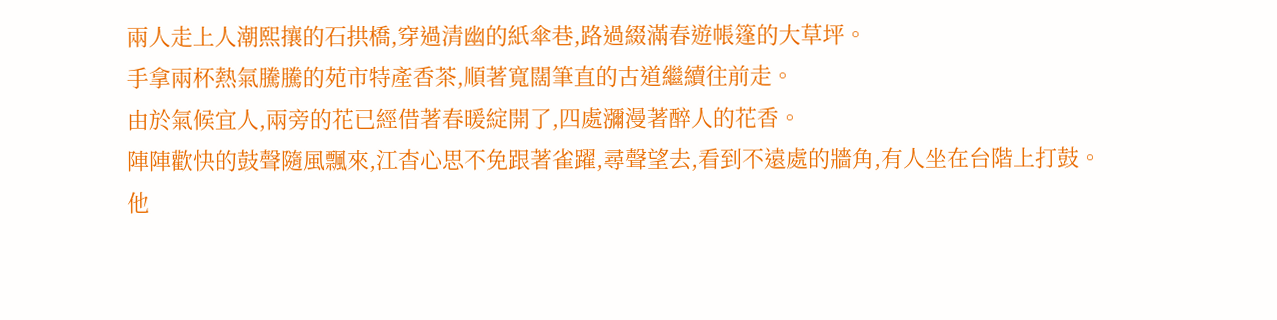兩人走上人潮熙攘的石拱橋,穿過清幽的紙傘巷,路過綴滿春遊帳篷的大草坪。
手拿兩杯熱氣騰騰的苑市特產香茶,順著寬闊筆直的古道繼續往前走。
由於氣候宜人,兩旁的花已經借著春暖綻開了,四處瀰漫著醉人的花香。
陣陣歡快的鼓聲隨風飄來,江杳心思不免跟著雀躍,尋聲望去,看到不遠處的牆角,有人坐在台階上打鼓。
他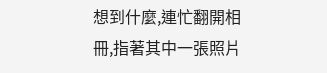想到什麼,連忙翻開相冊,指著其中一張照片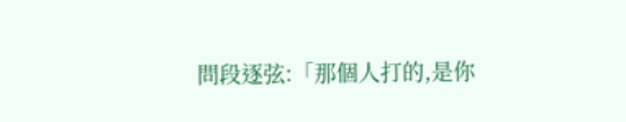問段逐弦:「那個人打的,是你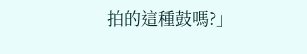拍的這種鼓嗎?」